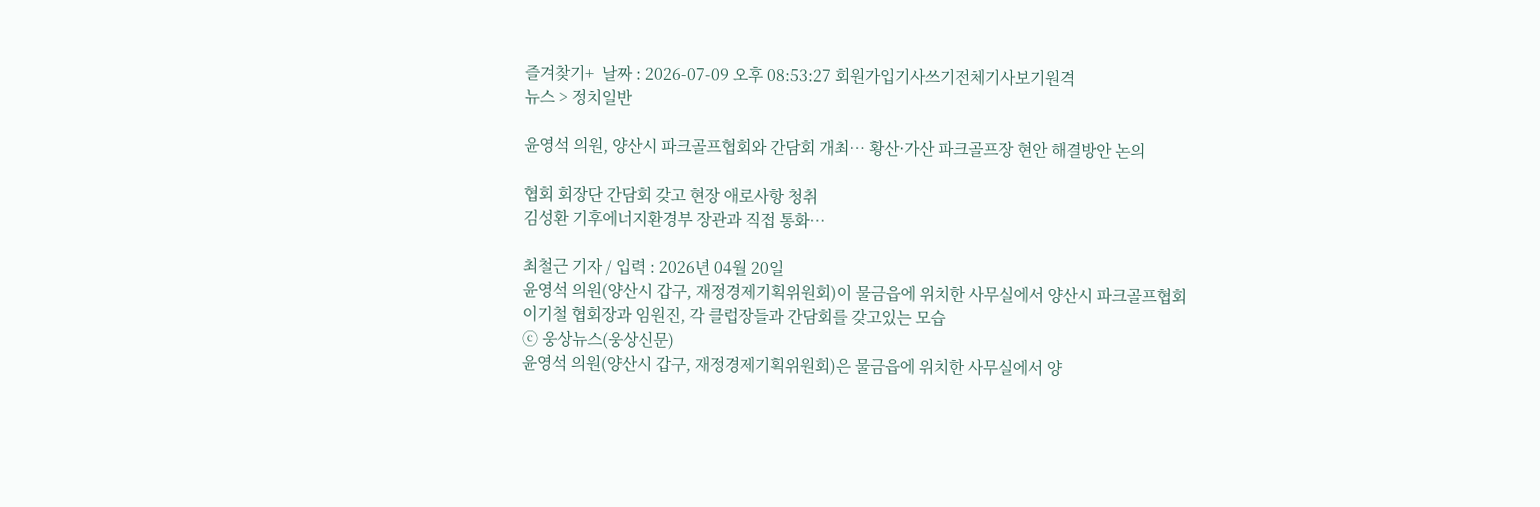즐겨찾기+  날짜 : 2026-07-09 오후 08:53:27 회원가입기사쓰기전체기사보기원격
뉴스 > 정치일반

윤영석 의원, 양산시 파크골프협회와 간담회 개최… 황산·가산 파크골프장 현안 해결방안 논의

협회 회장단 간담회 갖고 현장 애로사항 청취
김성환 기후에너지환경부 장관과 직접 통화…

최철근 기자 / 입력 : 2026년 04월 20일
윤영석 의원(양산시 갑구, 재정경제기획위원회)이 물금읍에 위치한 사무실에서 양산시 파크골프협회 이기철 협회장과 임원진, 각 클럽장들과 간담회를 갖고있는 모습
ⓒ 웅상뉴스(웅상신문)
윤영석 의원(양산시 갑구, 재정경제기획위원회)은 물금읍에 위치한 사무실에서 양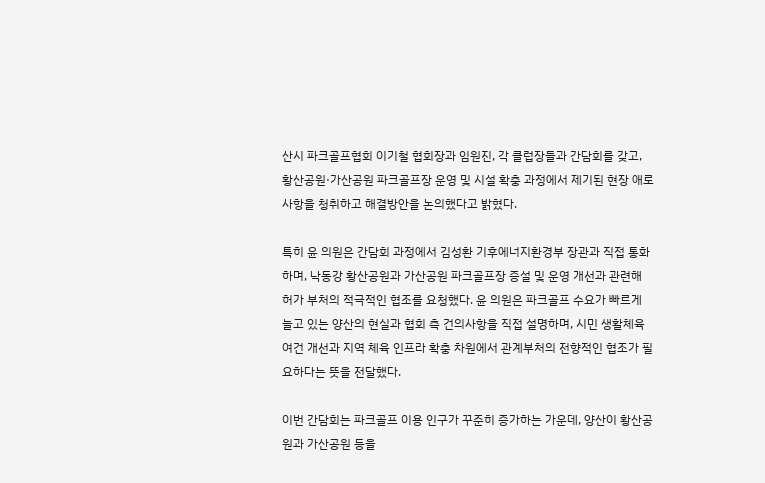산시 파크골프협회 이기철 협회장과 임원진, 각 클럽장들과 간담회를 갖고, 황산공원·가산공원 파크골프장 운영 및 시설 확충 과정에서 제기된 현장 애로사항을 청취하고 해결방안을 논의했다고 밝혔다.

특히 윤 의원은 간담회 과정에서 김성환 기후에너지환경부 장관과 직접 통화하며, 낙동강 황산공원과 가산공원 파크골프장 증설 및 운영 개선과 관련해 허가 부처의 적극적인 협조를 요청했다. 윤 의원은 파크골프 수요가 빠르게 늘고 있는 양산의 현실과 협회 측 건의사항을 직접 설명하며, 시민 생활체육 여건 개선과 지역 체육 인프라 확충 차원에서 관계부처의 전향적인 협조가 필요하다는 뜻을 전달했다.

이번 간담회는 파크골프 이용 인구가 꾸준히 증가하는 가운데, 양산이 황산공원과 가산공원 등을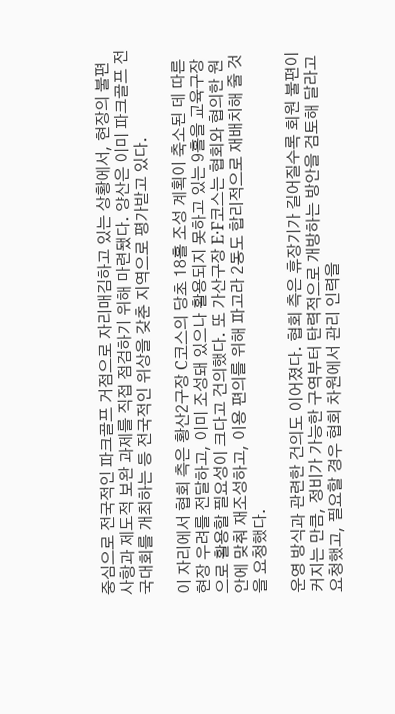중심으로 전국적인 파크골프 거점으로 자리매김하고 있는 상황에서, 현장의 불편 사항과 제도적 보완 과제를 직접 점검하기 위해 마련됐다. 양산은 이미 파크골프 전국대회를 개최하는 등 전국적인 위상을 갖춘 지역으로 평가받고 있다.

이 자리에서 협회 측은 황산2구장 C코스의 당초 18홀 조성 계획이 축소된 데 따른 현장 우려를 전달하고, 이미 조성돼 있으나 활용되지 못하고 있는 9홀을 교육구장으로 활용할 필요성이 크다고 건의했다. 또 가산구장 E·F코스는 협회와 협의한 원안에 맞춰 재조성하고, 이용 편의를 위해 파고라 2동도 합리적으로 재배치해 줄 것을 요청했다.

운영 방식과 관련한 건의도 이어졌다. 협회 측은 휴장기가 길어질수록 회원 불편이 커지는 만큼, 정비가 가능한 구역부터 탄력적으로 개방하는 방안을 검토해 달라고 요청했고, 필요할 경우 협회 차원에서 관리 인력을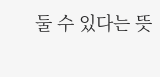둘 수 있다는 뜻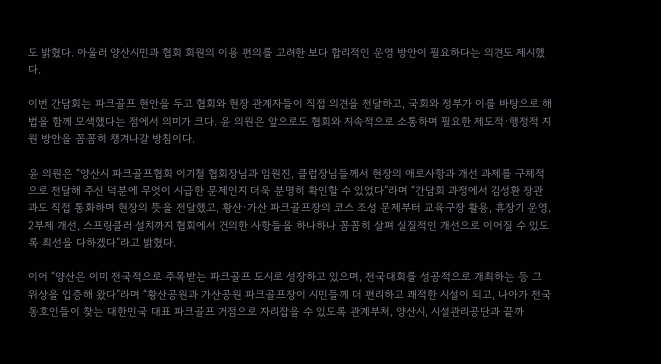도 밝혔다. 아울러 양산시민과 협회 회원의 이용 편의를 고려한 보다 합리적인 운영 방안이 필요하다는 의견도 제시했다.

이번 간담회는 파크골프 현안을 두고 협회와 현장 관계자들이 직접 의견을 전달하고, 국회와 정부가 이를 바탕으로 해법을 함께 모색했다는 점에서 의미가 크다. 윤 의원은 앞으로도 협회와 지속적으로 소통하며 필요한 제도적·행정적 지원 방안을 꼼꼼히 챙겨나갈 방침이다.

윤 의원은 “양산시 파크골프협회 이기철 협회장님과 임원진, 클럽장님들께서 현장의 애로사항과 개선 과제를 구체적으로 전달해 주신 덕분에 무엇이 시급한 문제인지 더욱 분명히 확인할 수 있었다”라며 “간담회 과정에서 김성환 장관과도 직접 통화하며 현장의 뜻을 전달했고, 황산·가산 파크골프장의 코스 조성 문제부터 교육구장 활용, 휴장기 운영, 2부제 개선, 스프링클러 설치까지 협회에서 건의한 사항들을 하나하나 꼼꼼히 살펴 실질적인 개선으로 이어질 수 있도록 최선을 다하겠다”라고 밝혔다.

이어 “양산은 이미 전국적으로 주목받는 파크골프 도시로 성장하고 있으며, 전국대회를 성공적으로 개최하는 등 그 위상을 입증해 왔다”라며 “황산공원과 가산공원 파크골프장이 시민들께 더 편리하고 쾌적한 시설이 되고, 나아가 전국 동호인들이 찾는 대한민국 대표 파크골프 거점으로 자리잡을 수 있도록 관계부처, 양산시, 시설관리공단과 끝까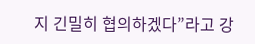지 긴밀히 협의하겠다”라고 강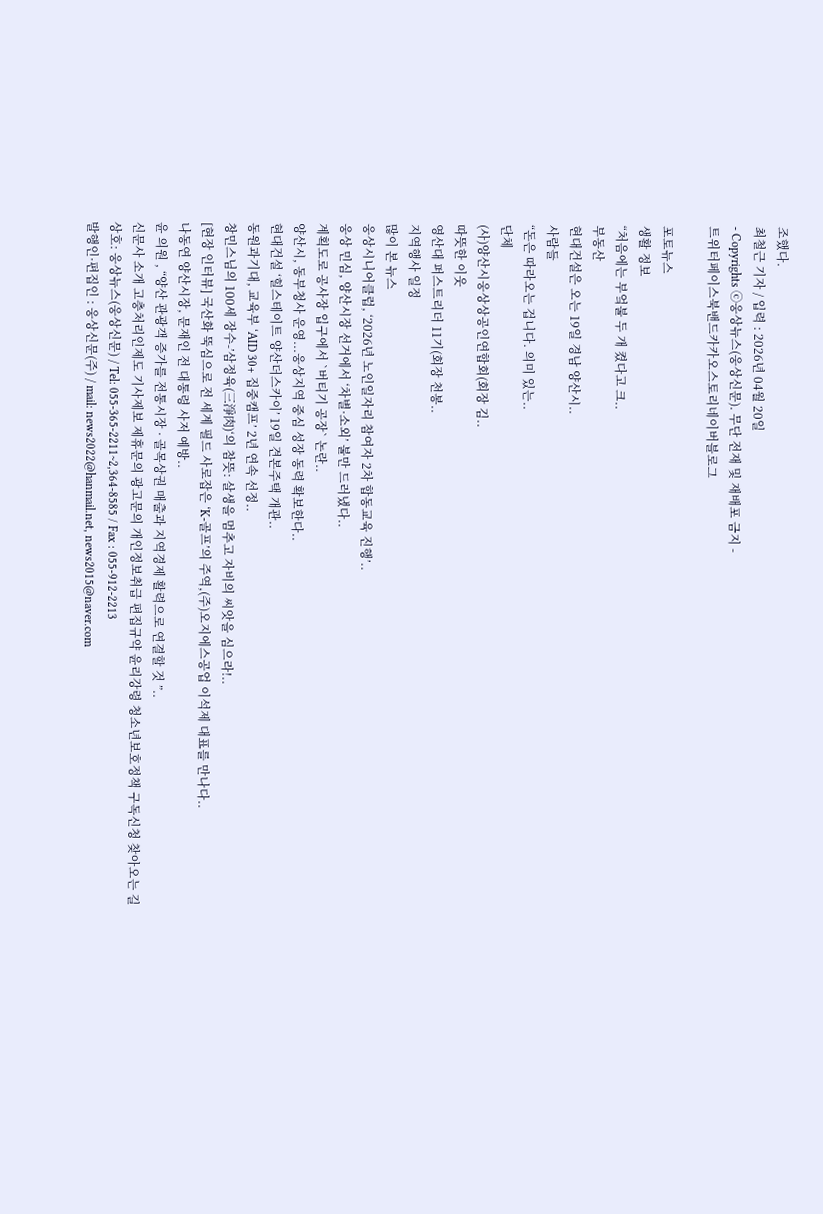조했다.
최철근 기자 / 입력 : 2026년 04월 20일
- Copyrights ⓒ웅상뉴스(웅상신문). 무단 전재 및 재배포 금지 -
트위터페이스북밴드카카오스토리네이버블로그

포토뉴스
생활 정보
“처음에는 부엌불 두 개 켰다고 크..
부동산
현대건설은 오는 19일 경남 양산시..
사람들
“돈은 따라오는 겁니다. 의미 있는..
단체
(사)양산시웅상상공인연합회(회장 김..
따뜻한 이웃
영산대 퍼스트리더 11기(회장 천봉..
지역행사 일정
많이 본 뉴스
웅상시니어클럽, ‘2026년 노인일자리 참여자 2차 합동교육 진행’..
웅상 민심, 양산시장 선거에서 ‘차별·소외’ 불만 드러냈다..
계획도로 공사장 입구에서 `버티기 공장` 논란..
양산시, 동부청사 운영...웅상지역 중심 성장 동력 확보한다..
현대건설 ‘힐스테이트 양산더스카이’ 19일 견본주택 개관..
동원과기대, 교육부 ‘AID 30+ 집중캠프’ 2년 연속 선정..
창민스님의 100세 장수-’삼정육(三淨肉)‘의 참뜻: 살생을 멈추고 자비의 씨앗을 심으라!..
[현장 인터뷰] 국산화 뚝심으로 전 세계 필드 사로잡은 ‘K-골프’의 주역,(주)오지에스공업 이석제 대표를 만나다..
나동연 양산시장, 문재인 전 대통령 사저 예방..
윤 의원 , “양산 관광객 증가를 전통시장 · 골목상권 매출과 지역경제 활력으로 연결할 것 ”..
신문사 소개 고충처리인제도 기사제보 제휴문의 광고문의 개인정보취급 편집규약 윤리강령 청소년보호정책 구독신청 찾아오는 길
상호: 웅상뉴스(웅상신문) / Tel: 055-365-2211~2,364-8585 / Fax : 055-912-2213
발행인·편집인 : 웅상신문(주) / mail: news2022@hanmail.net, news2015@naver.com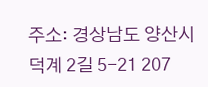주소: 경상남도 양산시 덕계 2길 5-21 207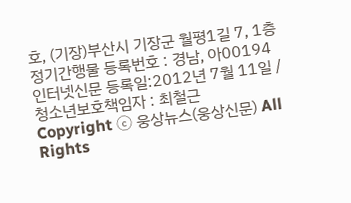호, (기장)부산시 기장군 월평1길 7, 1층
정기간행물 등록번호 : 경남, 아00194 인터넷신문 등록일:2012년 7월 11일 / 청소년보호책임자 : 최철근
Copyright ⓒ 웅상뉴스(웅상신문) All Rights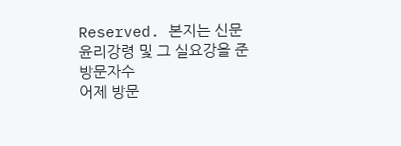Reserved. 본지는 신문 윤리강령 및 그 실요강을 준
방문자수
어제 방문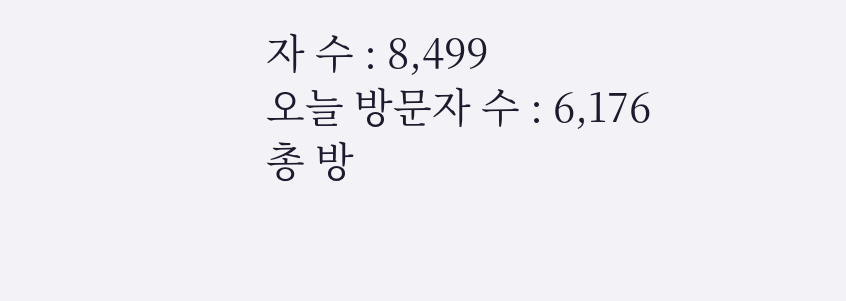자 수 : 8,499
오늘 방문자 수 : 6,176
총 방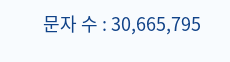문자 수 : 30,665,795